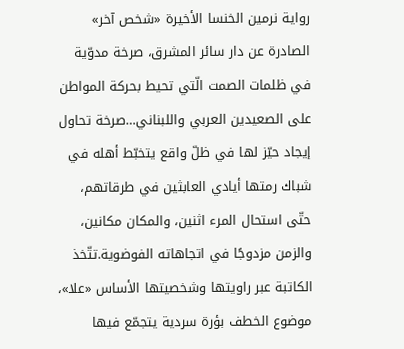رواية نرمين الخنسا الأخيرة «شخص آخر» الصادرة عن دار سائر المشرق، صرخة مدوّية في ظلمات الصمت الّتي تحيط بحركة المواطن على الصعيدين العربي واللبناني…صرخة تحاول إيجاد حيّز لها في ظلّ واقع يتخبّط أهله في شباك رمتها أيادي العابثين في طرقاتهم، حتّى استحال المرء اثنين، والمكان مكانين، والزمن مزدوجًا في اتجاهاته الفوضوية.تتّخذ الكاتبة عبر راويتها وشخصيتها الأساس «علا»، موضوع الخطف بؤرة سردية يتجمّع فيها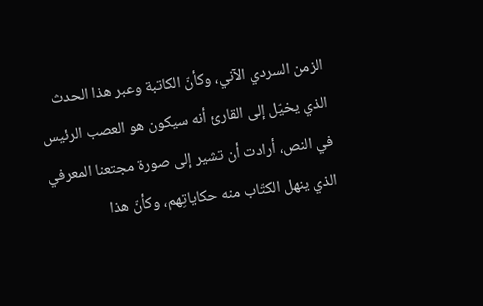الزمن السردي الآني، وكأنّ الكاتبة وعبر هذا الحدث الذي يخيّل إلى القارئ أنه سيكون هو العصب الرئيس في النص، أرادت أن تشير إلى صورة مجتعنا المعرفي الذي ينهل الكتّاب منه حكاياتِهم، وكأنّ هذا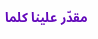مقدّر علينا كلما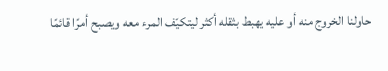حاولنا الخروج منه أو عليه يهبط بثقله أكثر ليتكيّف المرء معه ويصبح أمرًا قائمًا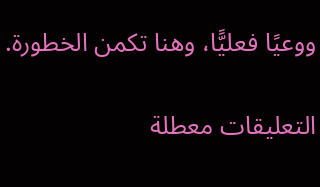ووعيًا فعليًّا، وهنا تكمن الخطورة.

التعليقات معطلة